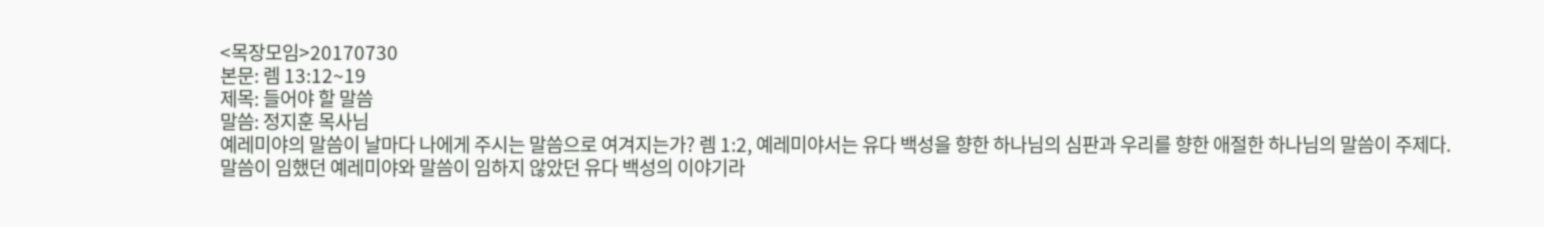<목장모임>20170730
본문: 렘 13:12~19
제목: 들어야 할 말씀
말씀: 정지훈 목사님
예레미야의 말씀이 날마다 나에게 주시는 말씀으로 여겨지는가? 렘 1:2, 예레미야서는 유다 백성을 향한 하나님의 심판과 우리를 향한 애절한 하나님의 말씀이 주제다.
말씀이 임했던 예레미야와 말씀이 임하지 않았던 유다 백성의 이야기라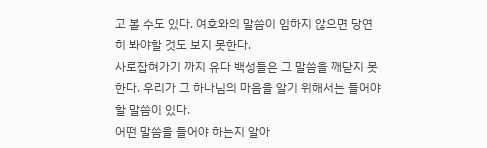고 볼 수도 있다. 여호와의 말씀이 임하지 않으면 당연히 봐야할 것도 보지 못한다.
사로잡혀가기 까지 유다 백성들은 그 말씀을 깨닫지 못한다. 우리가 그 하나님의 마음을 알기 위해서는 들어야 할 말씀이 있다.
어떤 말씀을 들어야 하는지 알아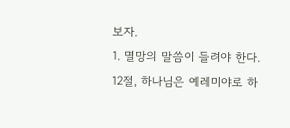보자.
1. 멸망의 말씀이 들려야 한다. 12절, 하나님은 예레미야로 하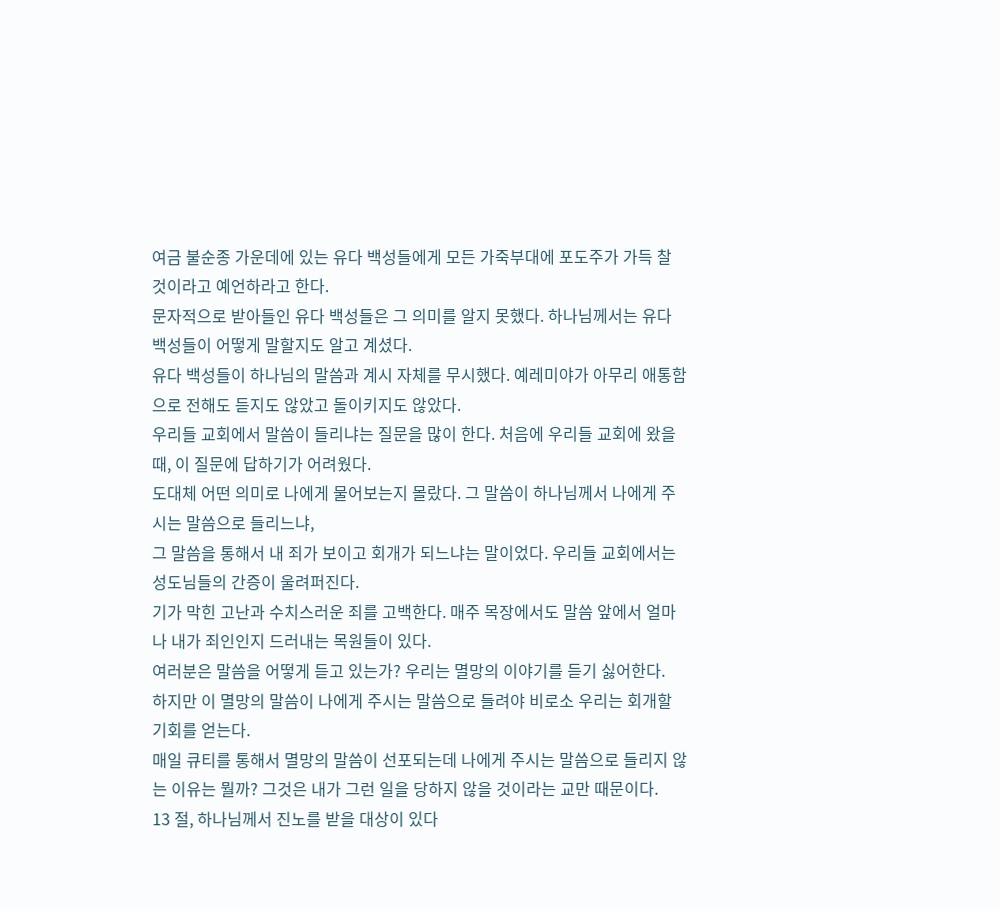여금 불순종 가운데에 있는 유다 백성들에게 모든 가죽부대에 포도주가 가득 찰 것이라고 예언하라고 한다.
문자적으로 받아들인 유다 백성들은 그 의미를 알지 못했다. 하나님께서는 유다 백성들이 어떻게 말할지도 알고 계셨다.
유다 백성들이 하나님의 말씀과 계시 자체를 무시했다. 예레미야가 아무리 애통함으로 전해도 듣지도 않았고 돌이키지도 않았다.
우리들 교회에서 말씀이 들리냐는 질문을 많이 한다. 처음에 우리들 교회에 왔을 때, 이 질문에 답하기가 어려웠다.
도대체 어떤 의미로 나에게 물어보는지 몰랐다. 그 말씀이 하나님께서 나에게 주시는 말씀으로 들리느냐,
그 말씀을 통해서 내 죄가 보이고 회개가 되느냐는 말이었다. 우리들 교회에서는 성도님들의 간증이 울려퍼진다.
기가 막힌 고난과 수치스러운 죄를 고백한다. 매주 목장에서도 말씀 앞에서 얼마나 내가 죄인인지 드러내는 목원들이 있다.
여러분은 말씀을 어떻게 듣고 있는가? 우리는 멸망의 이야기를 듣기 싫어한다.
하지만 이 멸망의 말씀이 나에게 주시는 말씀으로 들려야 비로소 우리는 회개할 기회를 얻는다.
매일 큐티를 통해서 멸망의 말씀이 선포되는데 나에게 주시는 말씀으로 들리지 않는 이유는 뭘까? 그것은 내가 그런 일을 당하지 않을 것이라는 교만 때문이다.
13 절, 하나님께서 진노를 받을 대상이 있다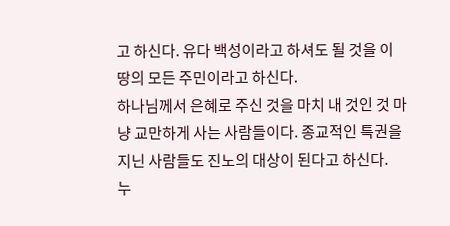고 하신다. 유다 백성이라고 하셔도 될 것을 이 땅의 모든 주민이라고 하신다.
하나님께서 은혜로 주신 것을 마치 내 것인 것 마냥 교만하게 사는 사람들이다. 종교적인 특권을 지닌 사람들도 진노의 대상이 된다고 하신다.
누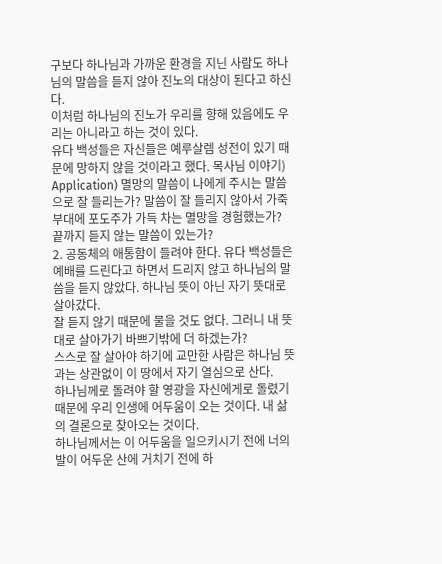구보다 하나님과 가까운 환경을 지닌 사람도 하나님의 말씀을 듣지 않아 진노의 대상이 된다고 하신다.
이처럼 하나님의 진노가 우리를 향해 있음에도 우리는 아니라고 하는 것이 있다.
유다 백성들은 자신들은 예루살렘 성전이 있기 때문에 망하지 않을 것이라고 했다. 목사님 이야기)
Application) 멸망의 말씀이 나에게 주시는 말씀으로 잘 들리는가? 말씀이 잘 들리지 않아서 가죽부대에 포도주가 가득 차는 멸망을 경험했는가?
끝까지 듣지 않는 말씀이 있는가?
2. 공동체의 애통함이 들려야 한다. 유다 백성들은 예배를 드린다고 하면서 드리지 않고 하나님의 말씀을 듣지 않았다. 하나님 뜻이 아닌 자기 뜻대로 살아갔다.
잘 듣지 않기 때문에 물을 것도 없다. 그러니 내 뜻대로 살아가기 바쁘기밖에 더 하겠는가?
스스로 잘 살아야 하기에 교만한 사람은 하나님 뜻과는 상관없이 이 땅에서 자기 열심으로 산다.
하나님께로 돌려야 할 영광을 자신에게로 돌렸기 때문에 우리 인생에 어두움이 오는 것이다. 내 삶의 결론으로 찾아오는 것이다.
하나님께서는 이 어두움을 일으키시기 전에 너의 발이 어두운 산에 거치기 전에 하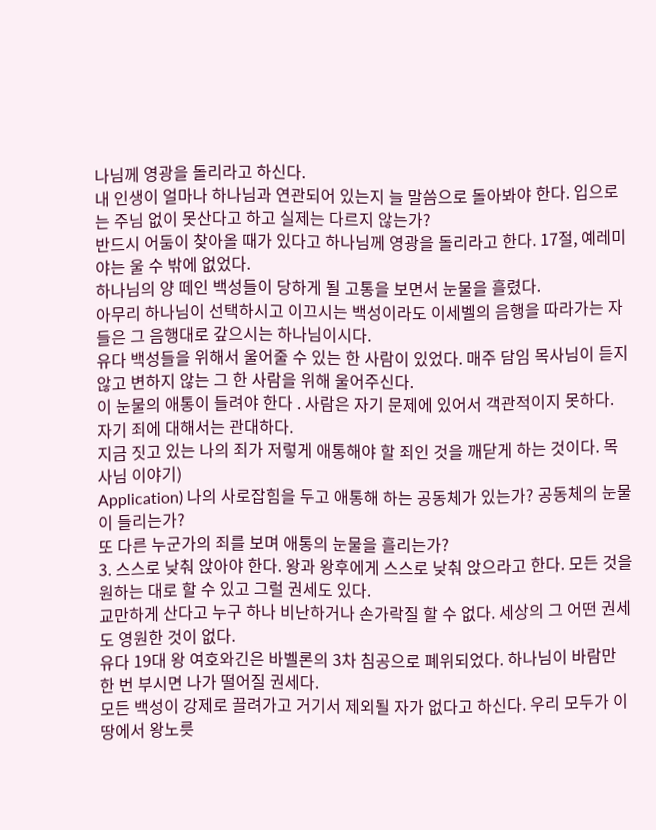나님께 영광을 돌리라고 하신다.
내 인생이 얼마나 하나님과 연관되어 있는지 늘 말씀으로 돌아봐야 한다. 입으로는 주님 없이 못산다고 하고 실제는 다르지 않는가?
반드시 어둠이 찾아올 때가 있다고 하나님께 영광을 돌리라고 한다. 17절, 예레미야는 울 수 밖에 없었다.
하나님의 양 떼인 백성들이 당하게 될 고통을 보면서 눈물을 흘렸다.
아무리 하나님이 선택하시고 이끄시는 백성이라도 이세벨의 음행을 따라가는 자들은 그 음행대로 갚으시는 하나님이시다.
유다 백성들을 위해서 울어줄 수 있는 한 사람이 있었다. 매주 담임 목사님이 듣지 않고 변하지 않는 그 한 사람을 위해 울어주신다.
이 눈물의 애통이 들려야 한다 . 사람은 자기 문제에 있어서 객관적이지 못하다. 자기 죄에 대해서는 관대하다.
지금 짓고 있는 나의 죄가 저렇게 애통해야 할 죄인 것을 깨닫게 하는 것이다. 목사님 이야기)
Application) 나의 사로잡힘을 두고 애통해 하는 공동체가 있는가? 공동체의 눈물이 들리는가?
또 다른 누군가의 죄를 보며 애통의 눈물을 흘리는가?
3. 스스로 낮춰 앉아야 한다. 왕과 왕후에게 스스로 낮춰 앉으라고 한다. 모든 것을 원하는 대로 할 수 있고 그럴 권세도 있다.
교만하게 산다고 누구 하나 비난하거나 손가락질 할 수 없다. 세상의 그 어떤 권세도 영원한 것이 없다.
유다 19대 왕 여호와긴은 바벨론의 3차 침공으로 폐위되었다. 하나님이 바람만 한 번 부시면 나가 떨어질 권세다.
모든 백성이 강제로 끌려가고 거기서 제외될 자가 없다고 하신다. 우리 모두가 이 땅에서 왕노릇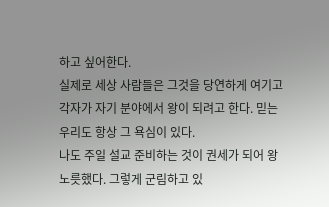하고 싶어한다.
실제로 세상 사람들은 그것을 당연하게 여기고 각자가 자기 분야에서 왕이 되려고 한다. 믿는 우리도 항상 그 욕심이 있다.
나도 주일 설교 준비하는 것이 권세가 되어 왕 노릇했다. 그렇게 군림하고 있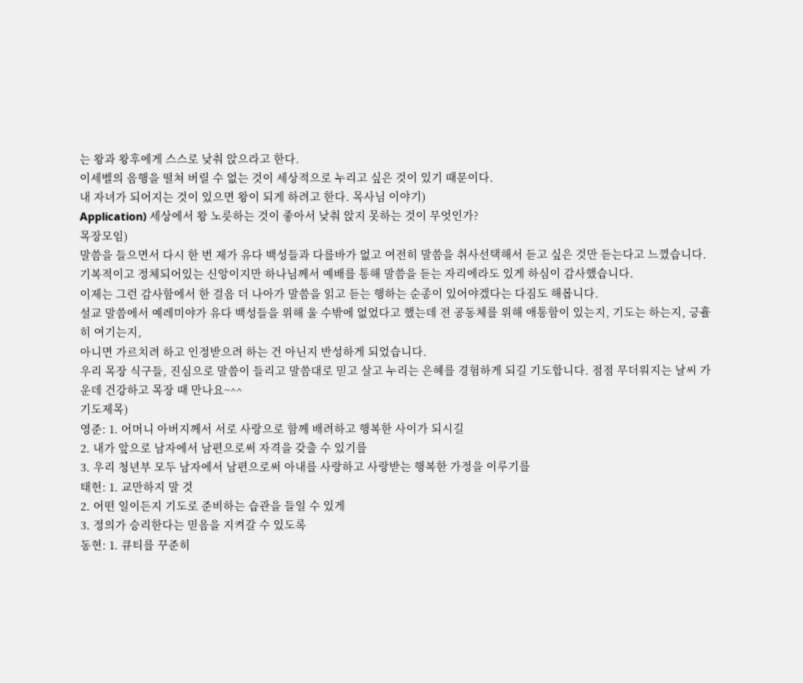는 왕과 왕후에게 스스로 낮춰 앉으라고 한다.
이세벨의 음행을 떨쳐 버릴 수 없는 것이 세상적으로 누리고 싶은 것이 있기 때문이다.
내 자녀가 되어지는 것이 있으면 왕이 되게 하려고 한다. 목사님 이야기)
Application) 세상에서 왕 노릇하는 것이 좋아서 낮춰 앉지 못하는 것이 무엇인가?
목장모임)
말씀을 들으면서 다시 한 번 제가 유다 백성들과 다를바가 없고 여전히 말씀을 취사선택해서 듣고 싶은 것만 듣는다고 느꼈습니다.
기복적이고 정체되어있는 신앙이지만 하나님께서 예배를 통해 말씀을 듣는 자리에라도 있게 하심이 감사했습니다.
이제는 그런 감사함에서 한 걸음 더 나아가 말씀을 읽고 듣는 행하는 순종이 있어야겠다는 다짐도 해봅니다.
설교 말씀에서 예레미야가 유다 백성들을 위해 울 수밖에 없었다고 했는데 전 공동체를 위해 애통함이 있는지, 기도는 하는지, 긍휼히 여기는지,
아니면 가르치려 하고 인정받으려 하는 건 아닌지 반성하게 되었습니다.
우리 목장 식구들, 진심으로 말씀이 들리고 말씀대로 믿고 살고 누리는 은혜를 경험하게 되길 기도합니다. 점점 무더워지는 날씨 가운데 건강하고 목장 때 만나요~^^
기도제목)
영준: 1. 어머니 아버지께서 서로 사랑으로 함께 배려하고 행복한 사이가 되시길
2. 내가 앞으로 남자에서 남편으로써 자격을 갖출 수 있기를
3. 우리 청년부 모두 남자에서 남편으로써 아내를 사랑하고 사랑받는 행복한 가정을 이루기를
태헌: 1. 교만하지 말 것
2. 어떤 일이든지 기도로 준비하는 습관을 들일 수 있게
3. 정의가 승리한다는 믿음을 지켜갈 수 있도록
동현: 1. 큐티를 꾸준히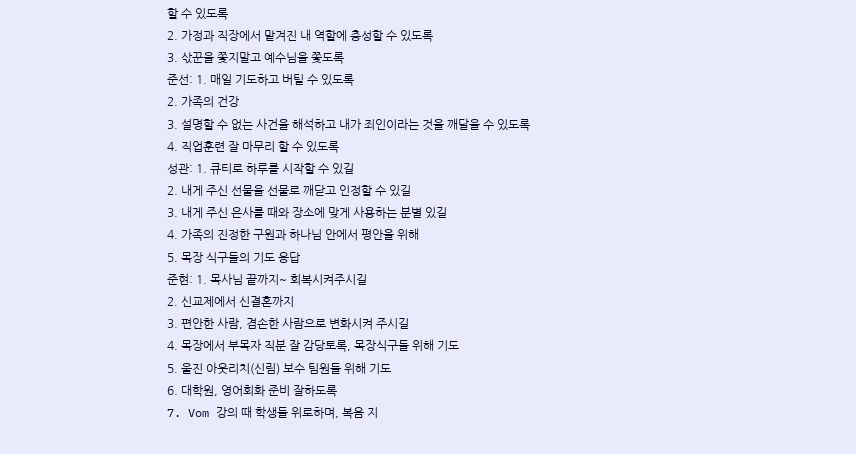할 수 있도록
2. 가정과 직장에서 맡겨진 내 역할에 충성할 수 있도록
3. 삯꾼을 쫓지말고 예수님을 쫓도록
준선: 1. 매일 기도하고 버틸 수 있도록
2. 가족의 건강
3. 설명할 수 없는 사건을 해석하고 내가 죄인이라는 것을 깨달을 수 있도록
4. 직업훈련 잘 마무리 할 수 있도록
성관: 1. 큐티로 하루를 시작할 수 있길
2. 내게 주신 선물을 선물로 깨닫고 인정할 수 있길
3. 내게 주신 은사를 때와 장소에 맞게 사용하는 분별 있길
4. 가족의 진정한 구원과 하나님 안에서 평안을 위해
5. 목장 식구들의 기도 응답
준현: 1. 목사님 끝까지~ 회복시켜주시길
2. 신교제에서 신결혼까지
3. 편안한 사람, 겸손한 사람으로 변화시켜 주시길
4. 목장에서 부목자 직분 잘 감당토록, 목장식구들 위해 기도
5. 울진 아웃리치(신림) 보수 팀원들 위해 기도
6. 대학원, 영어회화 준비 잘하도록
7. Vom 강의 때 학생들 위로하며, 복음 지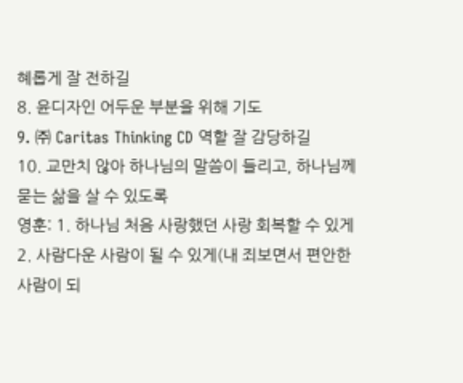혜롭게 잘 전하길
8. 윤디자인 어두운 부분을 위해 기도
9. ㈜ Caritas Thinking CD 역할 잘 감당하길
10. 교만치 않아 하나님의 말씀이 들리고, 하나님께 묻는 삶을 살 수 있도록
영훈: 1. 하나님 처음 사랑했던 사랑 회복할 수 있게
2. 사람다운 사람이 될 수 있게(내 죄보면서 편안한 사람이 되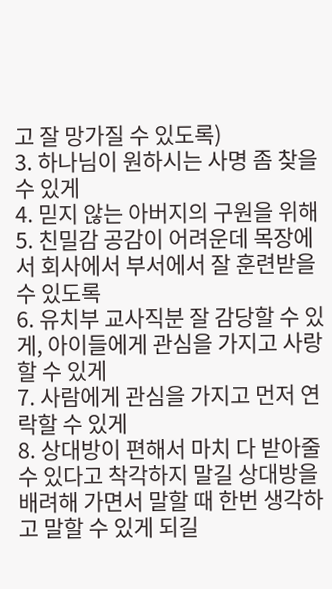고 잘 망가질 수 있도록)
3. 하나님이 원하시는 사명 좀 찾을 수 있게
4. 믿지 않는 아버지의 구원을 위해
5. 친밀감 공감이 어려운데 목장에서 회사에서 부서에서 잘 훈련받을 수 있도록
6. 유치부 교사직분 잘 감당할 수 있게, 아이들에게 관심을 가지고 사랑할 수 있게
7. 사람에게 관심을 가지고 먼저 연락할 수 있게
8. 상대방이 편해서 마치 다 받아줄 수 있다고 착각하지 말길 상대방을 배려해 가면서 말할 때 한번 생각하고 말할 수 있게 되길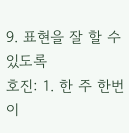9. 표현을 잘 할 수 있도록
호진: 1. 한 주 한번이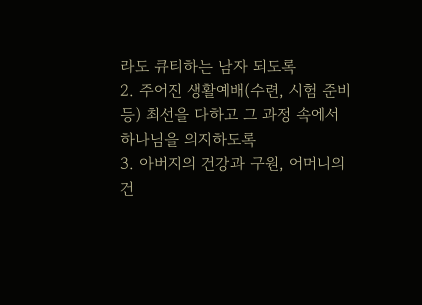라도 큐티하는 남자 되도록
2. 주어진 생활예배(수련, 시험 준비 등) 최선을 다하고 그 과정 속에서 하나님을 의지하도록
3. 아버지의 건강과 구원, 어머니의 건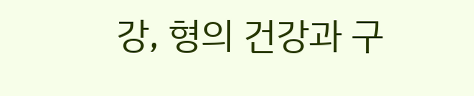강, 형의 건강과 구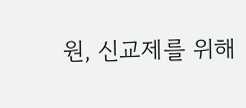원, 신교제를 위해